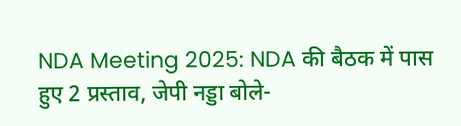NDA Meeting 2025: NDA की बैठक में पास हुए 2 प्रस्ताव, जेपी नड्डा बोले-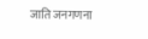जाति जनगणना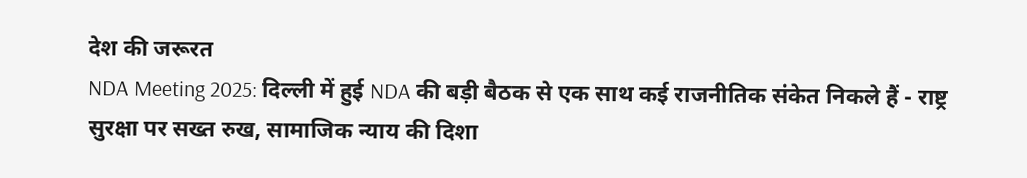देश की जरूरत
NDA Meeting 2025: दिल्ली में हुई NDA की बड़ी बैठक से एक साथ कई राजनीतिक संकेत निकले हैं - राष्ट्र सुरक्षा पर सख्त रुख, सामाजिक न्याय की दिशा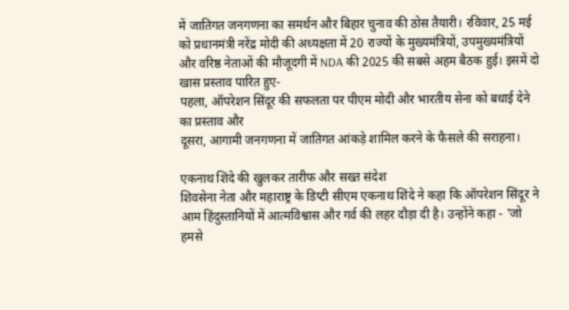में जातिगत जनगणना का समर्थन और बिहार चुनाव की ठोस तैयारी। रविवार, 25 मई को प्रधानमंत्री नरेंद्र मोदी की अध्यक्षता में 20 राज्यों के मुख्यमंत्रियों, उपमुख्यमंत्रियों और वरिष्ठ नेताओं की मौजूदगी में NDA की 2025 की सबसे अहम बैठक हुई। इसमें दो खास प्रस्ताव पारित हुए-
पहला, ऑपरेशन सिंदूर की सफलता पर पीएम मोदी और भारतीय सेना को बधाई देने का प्रस्ताव और
दूसरा, आगामी जनगणना में जातिगत आंकड़े शामिल करने के फैसले की सराहना।

एकनाथ शिंदे की खुलकर तारीफ और सख्त संदेश
शिवसेना नेता और महाराष्ट्र के डिप्टी सीएम एकनाथ शिंदे ने कहा कि ऑपरेशन सिंदूर ने आम हिंदुस्तानियों में आत्मविश्वास और गर्व की लहर दौड़ा दी है। उन्होंने कहा - 'जो हमसे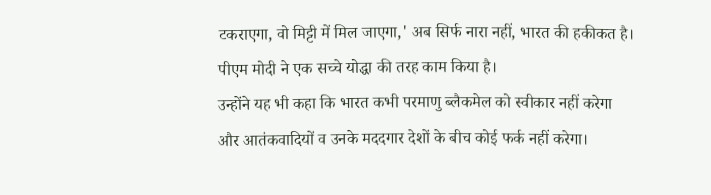टकराएगा, वो मिट्टी में मिल जाएगा,' अब सिर्फ नारा नहीं, भारत की हकीकत है। पीएम मोदी ने एक सच्चे योद्धा की तरह काम किया है।
उन्होंने यह भी कहा कि भारत कभी परमाणु ब्लैकमेल को स्वीकार नहीं करेगा और आतंकवादियों व उनके मददगार देशों के बीच कोई फर्क नहीं करेगा।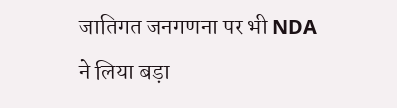जातिगत जनगणना पर भी NDA ने लिया बड़ा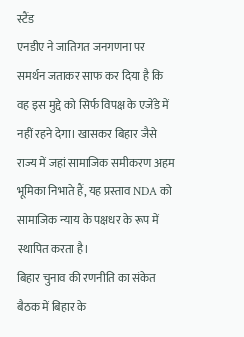स्टैंड
एनडीए ने जातिगत जनगणना पर समर्थन जताकर साफ कर दिया है कि वह इस मुद्दे को सिर्फ विपक्ष के एजेंडे में नहीं रहने देगा। खासकर बिहार जैसे राज्य में जहां सामाजिक समीकरण अहम भूमिका निभाते हैं, यह प्रस्ताव NDA को सामाजिक न्याय के पक्षधर के रूप में स्थापित करता है।
बिहार चुनाव की रणनीति का संकेत
बैठक में बिहार के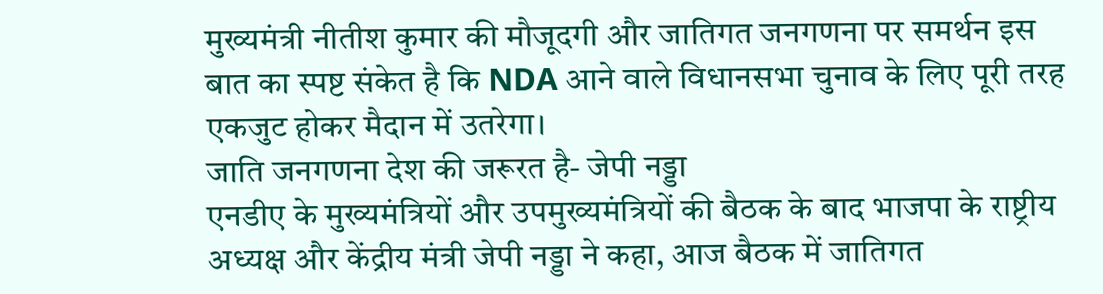मुख्यमंत्री नीतीश कुमार की मौजूदगी और जातिगत जनगणना पर समर्थन इस बात का स्पष्ट संकेत है कि NDA आने वाले विधानसभा चुनाव के लिए पूरी तरह एकजुट होकर मैदान में उतरेगा।
जाति जनगणना देश की जरूरत है- जेपी नड्डा
एनडीए के मुख्यमंत्रियों और उपमुख्यमंत्रियों की बैठक के बाद भाजपा के राष्ट्रीय अध्यक्ष और केंद्रीय मंत्री जेपी नड्डा ने कहा, आज बैठक में जातिगत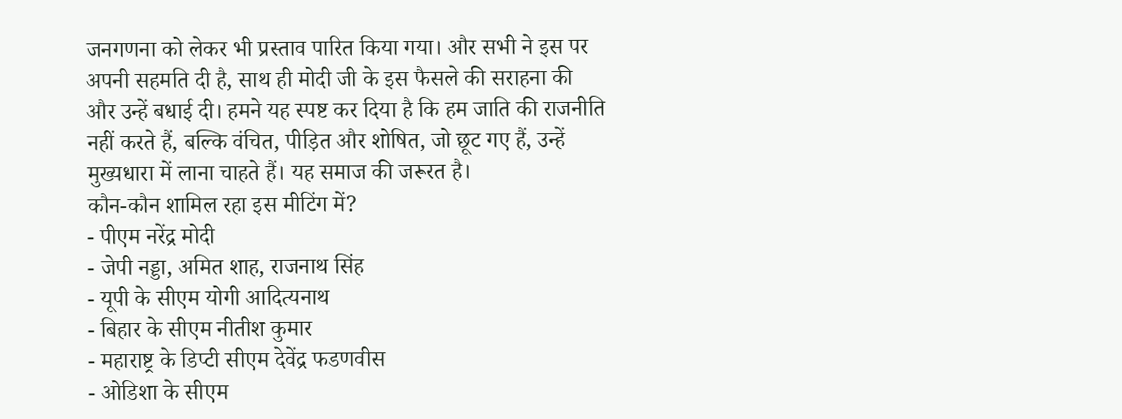जनगणना को लेकर भी प्रस्ताव पारित किया गया। और सभी ने इस पर अपनी सहमति दी है, साथ ही मोदी जी के इस फैसले की सराहना की और उन्हें बधाई दी। हमने यह स्पष्ट कर दिया है कि हम जाति की राजनीति नहीं करते हैं, बल्कि वंचित, पीड़ित और शोषित, जो छूट गए हैं, उन्हें मुख्यधारा में लाना चाहते हैं। यह समाज की जरूरत है।
कौन-कौन शामिल रहा इस मीटिंग में?
- पीएम नरेंद्र मोदी
- जेपी नड्डा, अमित शाह, राजनाथ सिंह
- यूपी के सीएम योगी आदित्यनाथ
- बिहार के सीएम नीतीश कुमार
- महाराष्ट्र के डिप्टी सीएम देवेंद्र फडणवीस
- ओडिशा के सीएम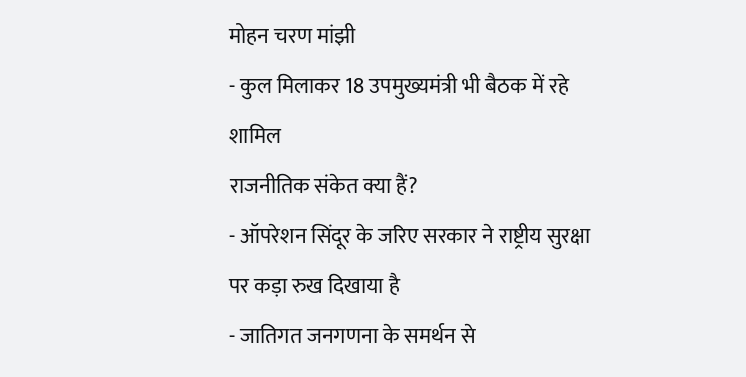मोहन चरण मांझी
- कुल मिलाकर 18 उपमुख्यमंत्री भी बैठक में रहे शामिल
राजनीतिक संकेत क्या हैं?
- ऑपरेशन सिंदूर के जरिए सरकार ने राष्ट्रीय सुरक्षा पर कड़ा रुख दिखाया है
- जातिगत जनगणना के समर्थन से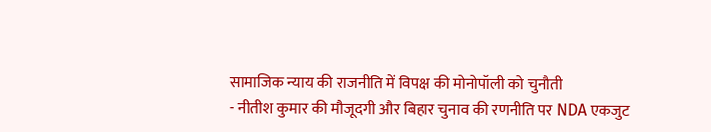सामाजिक न्याय की राजनीति में विपक्ष की मोनोपॉली को चुनौती
- नीतीश कुमार की मौजूदगी और बिहार चुनाव की रणनीति पर NDA एकजुट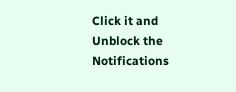Click it and Unblock the Notifications